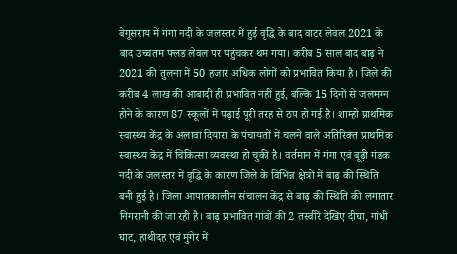बेगूसराय में गंगा नदी के जलस्तर में हुई वृद्धि के बाद वाटर लेवल 2021 के बाद उच्चतम फ्लड लेवल पर पहुंचकर थम गया। करीब 5 साल बाद बाढ़ ने 2021 की तुलना में 50 हजार अधिक लोगों को प्रभावित किया है। जिले की करीब 4 लाख की आबादी ही प्रभावित नहीं हुई, बल्कि 15 दिनों से जलमग्न होने के कारण 87 स्कूलों में पढ़ाई पूरी तरह से ठप हो गई है। शाम्हो प्राथमिक स्वास्थ्य केंद्र के अलावा दियारा के पंचायतों में चलने वाले अतिरिक्त प्राथमिक स्वास्थ्य केंद्र में चिकित्सा व्यवस्था हो चुकी है। वर्तमान में गंगा एवं बूढ़ी गंडक नदी के जलस्तर में वृद्धि के कारण जिले के विभिन्न क्षेत्रों में बाढ़ की स्थिति बनी हुई है। जिला आपातकालीन संचालन केंद्र से बाढ़ की स्थिति की लगातार निगरानी की जा रही है। बाढ़ प्रभावित गांवों की 2 तस्वीरें देखिए दीघा, गांधी घाट, हाथीदह एवं मुंगेर में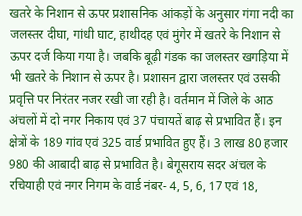खतरे के निशान से ऊपर प्रशासनिक आंकड़ों के अनुसार गंगा नदी का जलस्तर दीघा, गांधी घाट, हाथीदह एवं मुंगेर में खतरे के निशान से ऊपर दर्ज किया गया है। जबकि बूढ़ी गंडक का जलस्तर खगड़िया में भी खतरे के निशान से ऊपर है। प्रशासन द्वारा जलस्तर एवं उसकी प्रवृत्ति पर निरंतर नजर रखी जा रही है। वर्तमान में जिले के आठ अंचलों में दो नगर निकाय एवं 37 पंचायतें बाढ़ से प्रभावित हैं। इन क्षेत्रों के 189 गांव एवं 325 वार्ड प्रभावित हुए हैं। 3 लाख 80 हजार 980 की आबादी बाढ़ से प्रभावित है। बेगूसराय सदर अंचल के रचियाही एवं नगर निगम के वार्ड नंबर- 4, 5, 6, 17 एवं 18,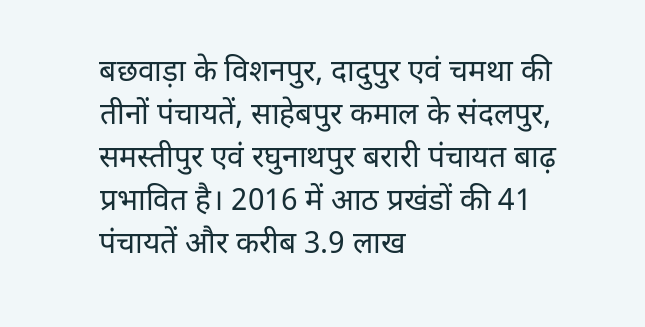बछवाड़ा के विशनपुर, दादुपुर एवं चमथा की तीनों पंचायतें, साहेबपुर कमाल के संदलपुर, समस्तीपुर एवं रघुनाथपुर बरारी पंचायत बाढ़ प्रभावित है। 2016 में आठ प्रखंडों की 41 पंचायतें और करीब 3.9 लाख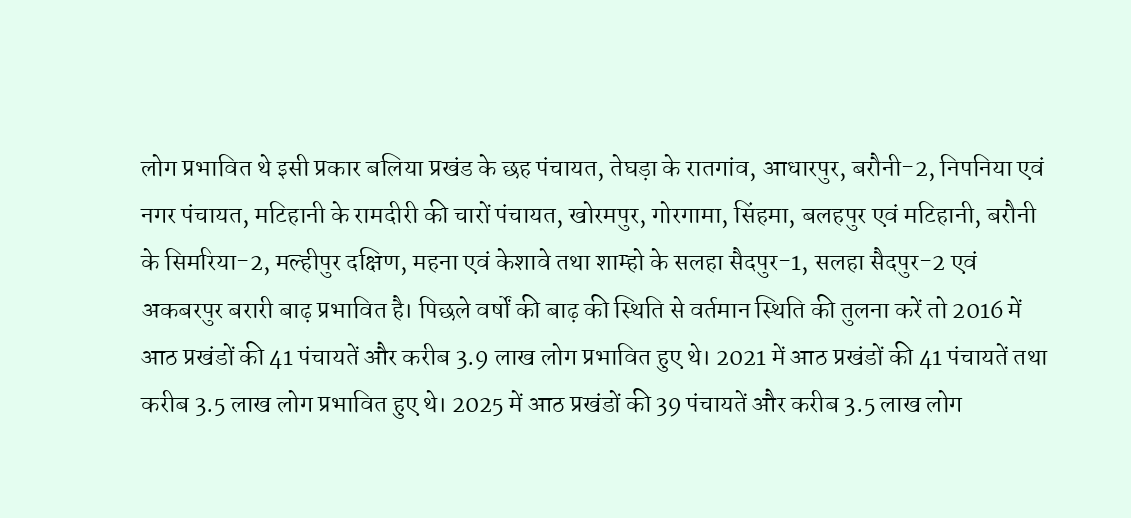लोग प्रभावित थे इसी प्रकार बलिया प्रखंड के छह पंचायत, तेघड़ा के रातगांव, आधारपुर, बरौनी-2, निपनिया एवं नगर पंचायत, मटिहानी के रामदीरी की चारों पंचायत, खोरमपुर, गोरगामा, सिंहमा, बलहपुर एवं मटिहानी, बरौनी के सिमरिया-2, मल्हीपुर दक्षिण, महना एवं केशावे तथा शाम्हो के सलहा सैदपुर-1, सलहा सैदपुर-2 एवं अकबरपुर बरारी बाढ़ प्रभावित है। पिछले वर्षों की बाढ़ की स्थिति से वर्तमान स्थिति की तुलना करें तो 2016 में आठ प्रखंडों की 41 पंचायतें और करीब 3.9 लाख लोग प्रभावित हुए थे। 2021 में आठ प्रखंडों की 41 पंचायतें तथा करीब 3.5 लाख लोग प्रभावित हुए थे। 2025 में आठ प्रखंडों की 39 पंचायतें और करीब 3.5 लाख लोग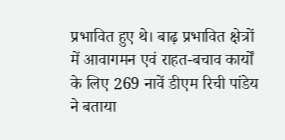प्रभावित हुए थे। बाढ़ प्रभावित क्षेत्रों में आवागमन एवं राहत-बचाव कार्यों के लिए 269 नावें डीएम रिची पांडेय ने बताया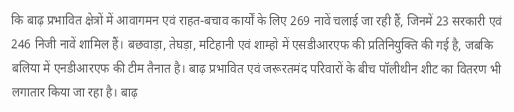कि बाढ़ प्रभावित क्षेत्रों में आवागमन एवं राहत-बचाव कार्यों के लिए 269 नावें चलाई जा रही हैं, जिनमें 23 सरकारी एवं 246 निजी नावें शामिल हैं। बछवाड़ा, तेघड़ा, मटिहानी एवं शाम्हो में एसडीआरएफ की प्रतिनियुक्ति की गई है, जबकि बलिया में एनडीआरएफ की टीम तैनात है। बाढ़ प्रभावित एवं जरूरतमंद परिवारों के बीच पॉलीथीन शीट का वितरण भी लगातार किया जा रहा है। बाढ़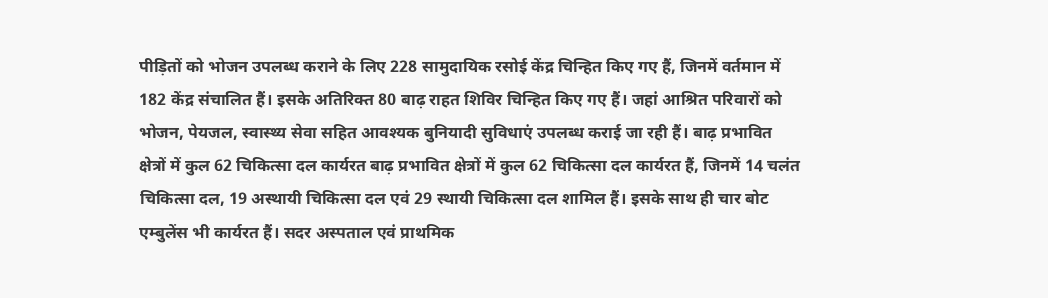पीड़ितों को भोजन उपलब्ध कराने के लिए 228 सामुदायिक रसोई केंद्र चिन्हित किए गए हैं, जिनमें वर्तमान में 182 केंद्र संचालित हैं। इसके अतिरिक्त 80 बाढ़ राहत शिविर चिन्हित किए गए हैं। जहां आश्रित परिवारों को भोजन, पेयजल, स्वास्थ्य सेवा सहित आवश्यक बुनियादी सुविधाएं उपलब्ध कराई जा रही हैं। बाढ़ प्रभावित क्षेत्रों में कुल 62 चिकित्सा दल कार्यरत बाढ़ प्रभावित क्षेत्रों में कुल 62 चिकित्सा दल कार्यरत हैं, जिनमें 14 चलंत चिकित्सा दल, 19 अस्थायी चिकित्सा दल एवं 29 स्थायी चिकित्सा दल शामिल हैं। इसके साथ ही चार बोट एम्बुलेंस भी कार्यरत हैं। सदर अस्पताल एवं प्राथमिक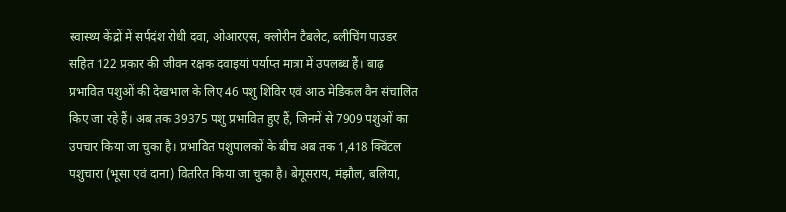स्वास्थ्य केंद्रों में सर्पदंश रोधी दवा, ओआरएस, क्लोरीन टैबलेट, ब्लीचिंग पाउडर सहित 122 प्रकार की जीवन रक्षक दवाइयां पर्याप्त मात्रा में उपलब्ध हैं। बाढ़ प्रभावित पशुओं की देखभाल के लिए 46 पशु शिविर एवं आठ मेडिकल वैन संचालित किए जा रहे हैं। अब तक 39375 पशु प्रभावित हुए हैं, जिनमें से 7909 पशुओं का उपचार किया जा चुका है। प्रभावित पशुपालकों के बीच अब तक 1,418 क्विंटल पशुचारा (भूसा एवं दाना) वितरित किया जा चुका है। बेगूसराय, मंझौल, बलिया,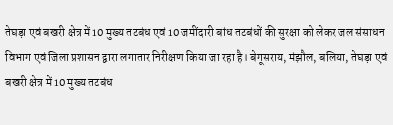तेघड़ा एवं बखरी क्षेत्र में 10 मुख्य तटबंध एवं 10 जमींदारी बांध तटबंधों की सुरक्षा को लेकर जल संसाधन विभाग एवं जिला प्रशासन द्वारा लगातार निरीक्षण किया जा रहा है। बेगूसराय, मंझौल, बलिया, तेघड़ा एवं बखरी क्षेत्र में 10 मुख्य तटबंध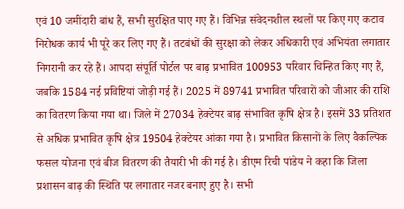एवं 10 जमींदारी बांध हैं, सभी सुरक्षित पाए गए हैं। विभिन्न संवेदनशील स्थलों पर किए गए कटाव निरोधक कार्य भी पूरे कर लिए गए हैं। तटबंधों की सुरक्षा को लेकर अधिकारी एवं अभियंता लगातार निगरानी कर रहे हैं। आपदा संपूर्ति पोर्टल पर बाढ़ प्रभावित 100953 परिवार चिन्हित किए गए हैं, जबकि 1584 नई प्रविष्टियां जोड़ी गई हैं। 2025 में 89741 प्रभावित परिवारों को जीआर की राशि का वितरण किया गया था। जिले में 27034 हेक्टेयर बाढ़ संभावित कृषि क्षेत्र है। इसमें 33 प्रतिशत से अधिक प्रभावित कृषि क्षेत्र 19504 हेक्टेयर आंका गया है। प्रभावित किसानों के लिए वैकल्पिक फसल योजना एवं बीज वितरण की तैयारी भी की गई है। डीएम रिची पांडेय ने कहा कि जिला प्रशासन बाढ़ की स्थिति पर लगातार नजर बनाए हुए है। सभी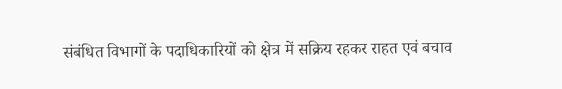संबंधित विभागों के पदाधिकारियों को क्षेत्र में सक्रिय रहकर राहत एवं बचाव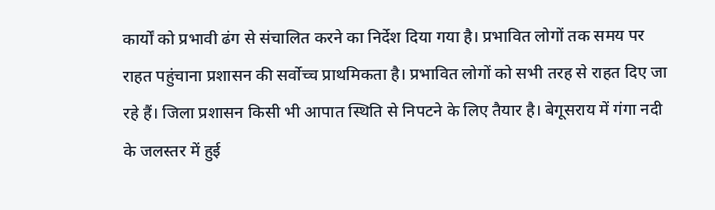कार्यों को प्रभावी ढंग से संचालित करने का निर्देश दिया गया है। प्रभावित लोगों तक समय पर राहत पहुंचाना प्रशासन की सर्वोच्च प्राथमिकता है। प्रभावित लोगों को सभी तरह से राहत दिए जा रहे हैं। जिला प्रशासन किसी भी आपात स्थिति से निपटने के लिए तैयार है। बेगूसराय में गंगा नदी के जलस्तर में हुई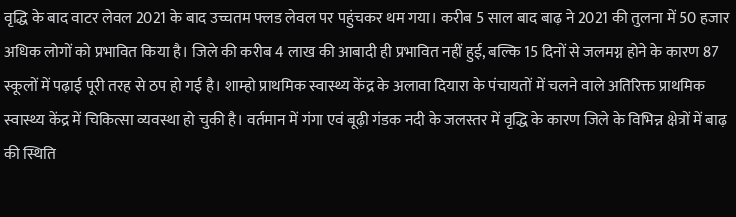वृद्धि के बाद वाटर लेवल 2021 के बाद उच्चतम फ्लड लेवल पर पहुंचकर थम गया। करीब 5 साल बाद बाढ़ ने 2021 की तुलना में 50 हजार अधिक लोगों को प्रभावित किया है। जिले की करीब 4 लाख की आबादी ही प्रभावित नहीं हुई, बल्कि 15 दिनों से जलमग्न होने के कारण 87 स्कूलों में पढ़ाई पूरी तरह से ठप हो गई है। शाम्हो प्राथमिक स्वास्थ्य केंद्र के अलावा दियारा के पंचायतों में चलने वाले अतिरिक्त प्राथमिक स्वास्थ्य केंद्र में चिकित्सा व्यवस्था हो चुकी है। वर्तमान में गंगा एवं बूढ़ी गंडक नदी के जलस्तर में वृद्धि के कारण जिले के विभिन्न क्षेत्रों में बाढ़ की स्थिति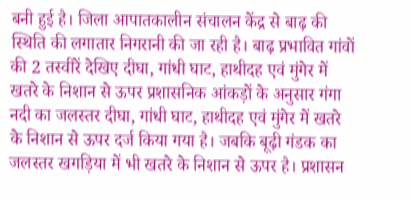बनी हुई है। जिला आपातकालीन संचालन केंद्र से बाढ़ की स्थिति की लगातार निगरानी की जा रही है। बाढ़ प्रभावित गांवों की 2 तस्वीरें देखिए दीघा, गांधी घाट, हाथीदह एवं मुंगेर में खतरे के निशान से ऊपर प्रशासनिक आंकड़ों के अनुसार गंगा नदी का जलस्तर दीघा, गांधी घाट, हाथीदह एवं मुंगेर में खतरे के निशान से ऊपर दर्ज किया गया है। जबकि बूढ़ी गंडक का जलस्तर खगड़िया में भी खतरे के निशान से ऊपर है। प्रशासन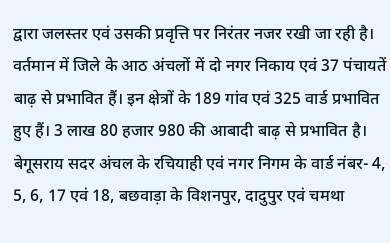द्वारा जलस्तर एवं उसकी प्रवृत्ति पर निरंतर नजर रखी जा रही है। वर्तमान में जिले के आठ अंचलों में दो नगर निकाय एवं 37 पंचायतें बाढ़ से प्रभावित हैं। इन क्षेत्रों के 189 गांव एवं 325 वार्ड प्रभावित हुए हैं। 3 लाख 80 हजार 980 की आबादी बाढ़ से प्रभावित है। बेगूसराय सदर अंचल के रचियाही एवं नगर निगम के वार्ड नंबर- 4, 5, 6, 17 एवं 18, बछवाड़ा के विशनपुर, दादुपुर एवं चमथा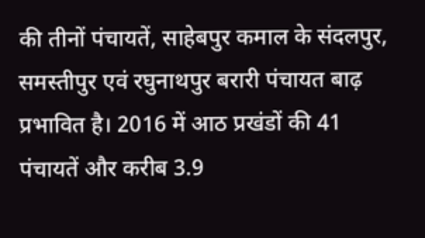की तीनों पंचायतें, साहेबपुर कमाल के संदलपुर, समस्तीपुर एवं रघुनाथपुर बरारी पंचायत बाढ़ प्रभावित है। 2016 में आठ प्रखंडों की 41 पंचायतें और करीब 3.9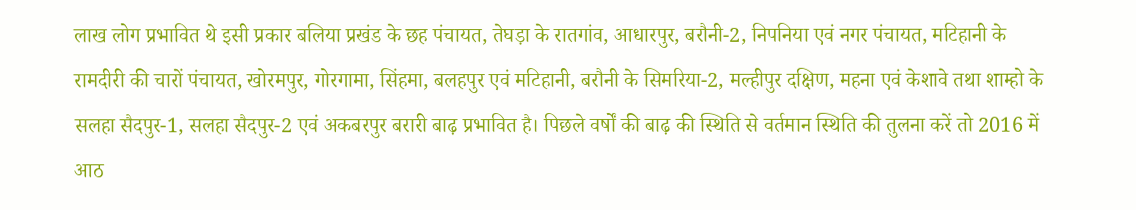लाख लोग प्रभावित थे इसी प्रकार बलिया प्रखंड के छह पंचायत, तेघड़ा के रातगांव, आधारपुर, बरौनी-2, निपनिया एवं नगर पंचायत, मटिहानी के रामदीरी की चारों पंचायत, खोरमपुर, गोरगामा, सिंहमा, बलहपुर एवं मटिहानी, बरौनी के सिमरिया-2, मल्हीपुर दक्षिण, महना एवं केशावे तथा शाम्हो के सलहा सैदपुर-1, सलहा सैदपुर-2 एवं अकबरपुर बरारी बाढ़ प्रभावित है। पिछले वर्षों की बाढ़ की स्थिति से वर्तमान स्थिति की तुलना करें तो 2016 में आठ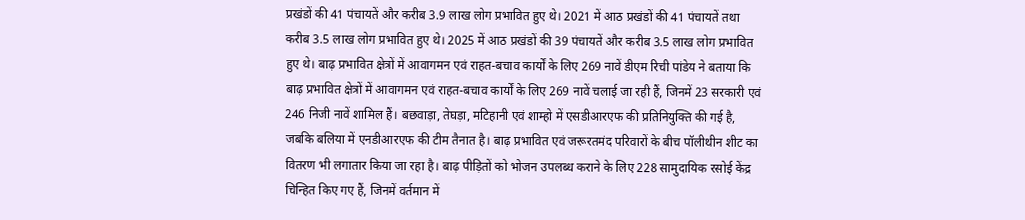प्रखंडों की 41 पंचायतें और करीब 3.9 लाख लोग प्रभावित हुए थे। 2021 में आठ प्रखंडों की 41 पंचायतें तथा करीब 3.5 लाख लोग प्रभावित हुए थे। 2025 में आठ प्रखंडों की 39 पंचायतें और करीब 3.5 लाख लोग प्रभावित हुए थे। बाढ़ प्रभावित क्षेत्रों में आवागमन एवं राहत-बचाव कार्यों के लिए 269 नावें डीएम रिची पांडेय ने बताया कि बाढ़ प्रभावित क्षेत्रों में आवागमन एवं राहत-बचाव कार्यों के लिए 269 नावें चलाई जा रही हैं, जिनमें 23 सरकारी एवं 246 निजी नावें शामिल हैं। बछवाड़ा, तेघड़ा, मटिहानी एवं शाम्हो में एसडीआरएफ की प्रतिनियुक्ति की गई है, जबकि बलिया में एनडीआरएफ की टीम तैनात है। बाढ़ प्रभावित एवं जरूरतमंद परिवारों के बीच पॉलीथीन शीट का वितरण भी लगातार किया जा रहा है। बाढ़ पीड़ितों को भोजन उपलब्ध कराने के लिए 228 सामुदायिक रसोई केंद्र चिन्हित किए गए हैं, जिनमें वर्तमान में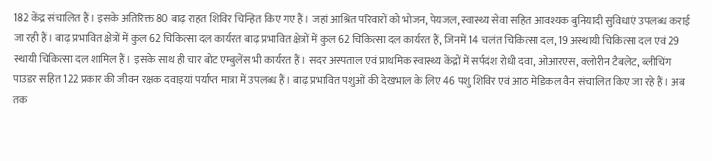182 केंद्र संचालित हैं। इसके अतिरिक्त 80 बाढ़ राहत शिविर चिन्हित किए गए हैं। जहां आश्रित परिवारों को भोजन, पेयजल, स्वास्थ्य सेवा सहित आवश्यक बुनियादी सुविधाएं उपलब्ध कराई जा रही हैं। बाढ़ प्रभावित क्षेत्रों में कुल 62 चिकित्सा दल कार्यरत बाढ़ प्रभावित क्षेत्रों में कुल 62 चिकित्सा दल कार्यरत हैं, जिनमें 14 चलंत चिकित्सा दल, 19 अस्थायी चिकित्सा दल एवं 29 स्थायी चिकित्सा दल शामिल हैं। इसके साथ ही चार बोट एम्बुलेंस भी कार्यरत हैं। सदर अस्पताल एवं प्राथमिक स्वास्थ्य केंद्रों में सर्पदंश रोधी दवा, ओआरएस, क्लोरीन टैबलेट, ब्लीचिंग पाउडर सहित 122 प्रकार की जीवन रक्षक दवाइयां पर्याप्त मात्रा में उपलब्ध हैं। बाढ़ प्रभावित पशुओं की देखभाल के लिए 46 पशु शिविर एवं आठ मेडिकल वैन संचालित किए जा रहे हैं। अब तक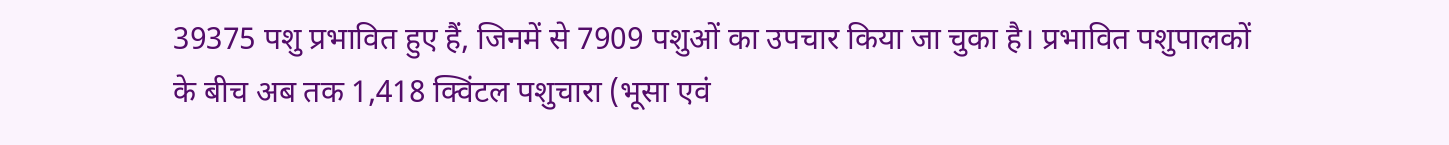39375 पशु प्रभावित हुए हैं, जिनमें से 7909 पशुओं का उपचार किया जा चुका है। प्रभावित पशुपालकों के बीच अब तक 1,418 क्विंटल पशुचारा (भूसा एवं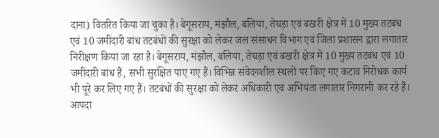दाना) वितरित किया जा चुका है। बेगूसराय, मंझौल, बलिया, तेघड़ा एवं बखरी क्षेत्र में 10 मुख्य तटबंध एवं 10 जमींदारी बांध तटबंधों की सुरक्षा को लेकर जल संसाधन विभाग एवं जिला प्रशासन द्वारा लगातार निरीक्षण किया जा रहा है। बेगूसराय, मंझौल, बलिया, तेघड़ा एवं बखरी क्षेत्र में 10 मुख्य तटबंध एवं 10 जमींदारी बांध हैं, सभी सुरक्षित पाए गए हैं। विभिन्न संवेदनशील स्थलों पर किए गए कटाव निरोधक कार्य भी पूरे कर लिए गए हैं। तटबंधों की सुरक्षा को लेकर अधिकारी एवं अभियंता लगातार निगरानी कर रहे हैं। आपदा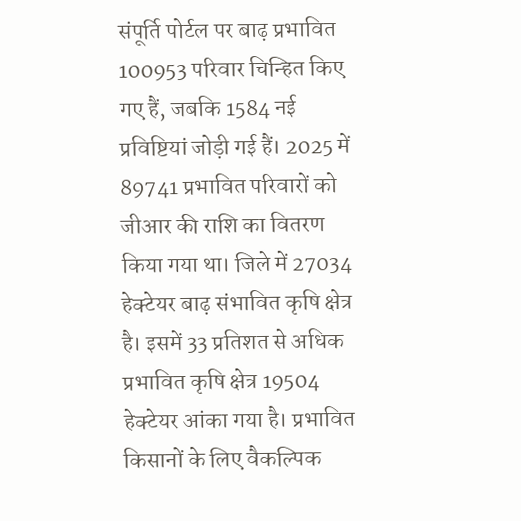संपूर्ति पोर्टल पर बाढ़ प्रभावित 100953 परिवार चिन्हित किए गए हैं, जबकि 1584 नई प्रविष्टियां जोड़ी गई हैं। 2025 में 89741 प्रभावित परिवारों को जीआर की राशि का वितरण किया गया था। जिले में 27034 हेक्टेयर बाढ़ संभावित कृषि क्षेत्र है। इसमें 33 प्रतिशत से अधिक प्रभावित कृषि क्षेत्र 19504 हेक्टेयर आंका गया है। प्रभावित किसानों के लिए वैकल्पिक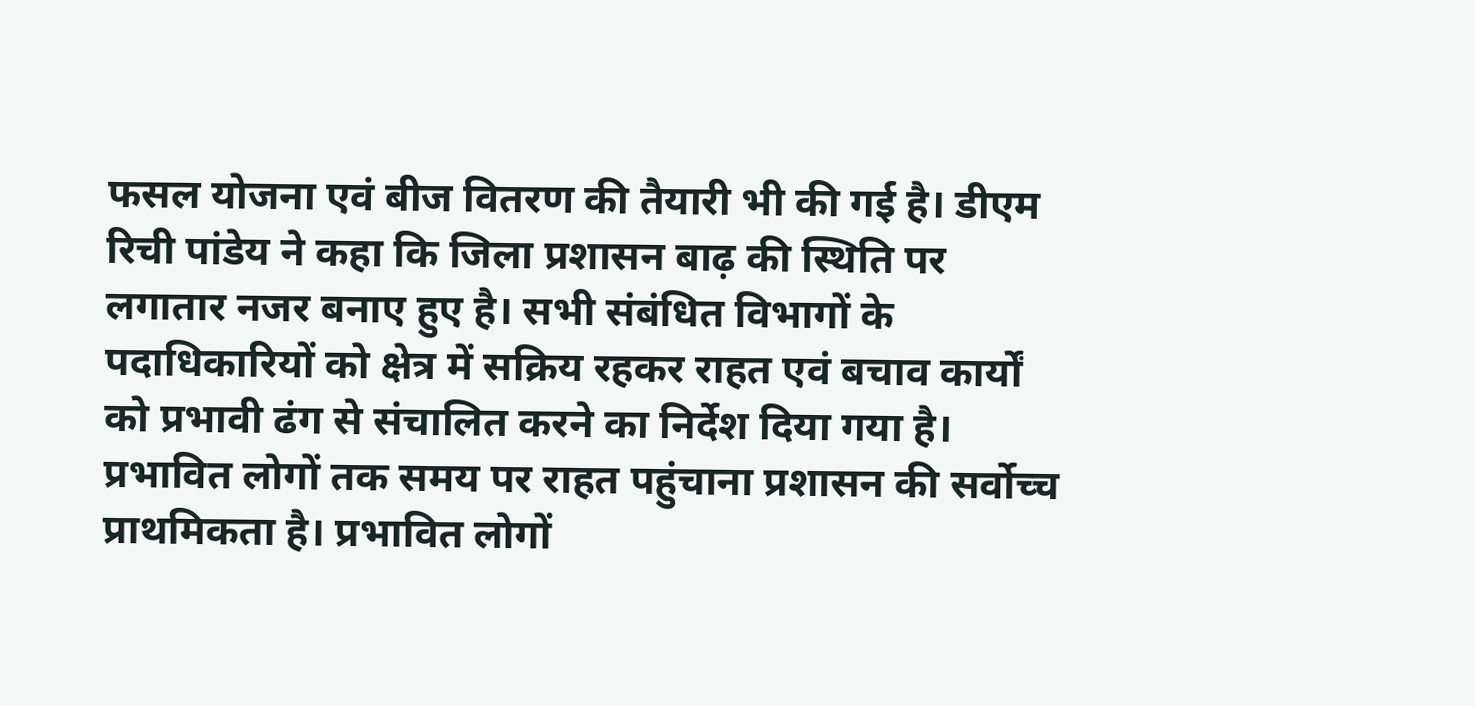फसल योजना एवं बीज वितरण की तैयारी भी की गई है। डीएम रिची पांडेय ने कहा कि जिला प्रशासन बाढ़ की स्थिति पर लगातार नजर बनाए हुए है। सभी संबंधित विभागों के पदाधिकारियों को क्षेत्र में सक्रिय रहकर राहत एवं बचाव कार्यों को प्रभावी ढंग से संचालित करने का निर्देश दिया गया है। प्रभावित लोगों तक समय पर राहत पहुंचाना प्रशासन की सर्वोच्च प्राथमिकता है। प्रभावित लोगों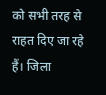को सभी तरह से राहत दिए जा रहे हैं। जिला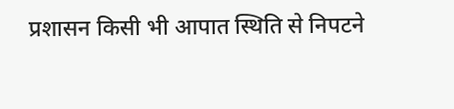प्रशासन किसी भी आपात स्थिति से निपटने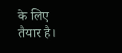के लिए तैयार है।